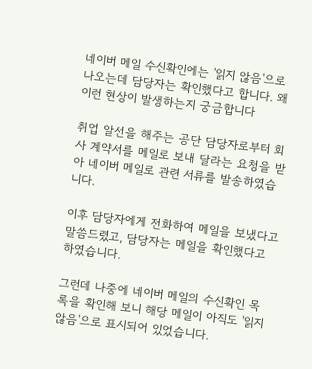네이버 메일 수신확인에는 '읽지 않음'으로 나오는데 담당자는 확인했다고 합니다. 왜 이런 현상이 발생하는지 궁금합니다

취업 알선을 해주는 공단 담당자로부터 회사 계약서를 메일로 보내 달라는 요청을 받아 네이버 메일로 관련 서류를 발송하였습니다.

이후 담당자에게 전화하여 메일을 보냈다고 말씀드렸고, 담당자는 메일을 확인했다고 하였습니다.

그런데 나중에 네이버 메일의 수신확인 목록을 확인해 보니 해당 메일이 아직도 '읽지 않음'으로 표시되어 있었습니다.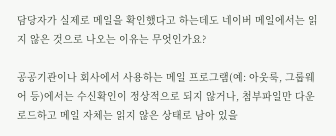담당자가 실제로 메일을 확인했다고 하는데도 네이버 메일에서는 읽지 않은 것으로 나오는 이유는 무엇인가요?

공공기관이나 회사에서 사용하는 메일 프로그램(예: 아웃룩, 그룹웨어 등)에서는 수신확인이 정상적으로 되지 않거나, 첨부파일만 다운로드하고 메일 자체는 읽지 않은 상태로 남아 있을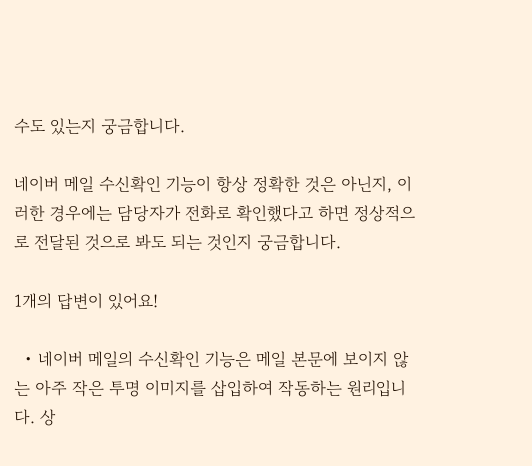수도 있는지 궁금합니다.

네이버 메일 수신확인 기능이 항상 정확한 것은 아닌지, 이러한 경우에는 담당자가 전화로 확인했다고 하면 정상적으로 전달된 것으로 봐도 되는 것인지 궁금합니다.

1개의 답변이 있어요!

  • 네이버 메일의 수신확인 기능은 메일 본문에 보이지 않는 아주 작은 투명 이미지를 삽입하여 작동하는 원리입니다. 상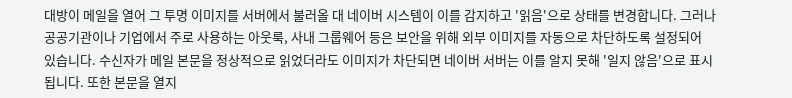대방이 메일을 열어 그 투명 이미지를 서버에서 불러올 대 네이버 시스템이 이를 감지하고 '읽음'으로 상태를 변경합니다. 그러나 공공기관이나 기업에서 주로 사용하는 아웃룩, 사내 그룹웨어 등은 보안을 위해 외부 이미지를 자동으로 차단하도록 설정되어 있습니다. 수신자가 메일 본문을 정상적으로 읽었더라도 이미지가 차단되면 네이버 서버는 이를 알지 못해 '일지 않음'으로 표시됩니다. 또한 본문을 열지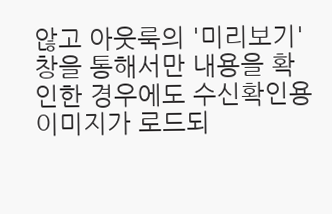않고 아웃룩의 '미리보기' 창을 통해서만 내용을 확인한 경우에도 수신확인용 이미지가 로드되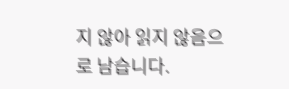지 않아 읽지 않음으로 남습니다.